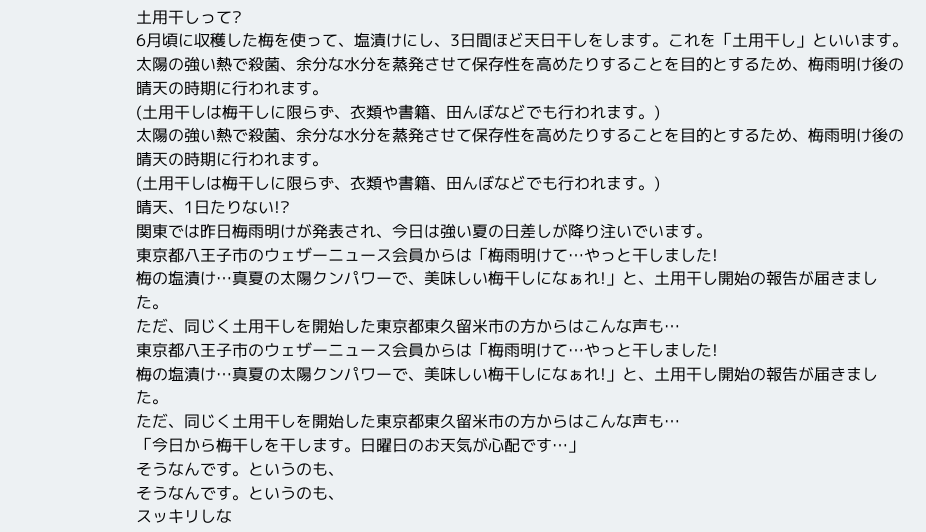土用干しって?
6月頃に収穫した梅を使って、塩漬けにし、3日間ほど天日干しをします。これを「土用干し」といいます。
太陽の強い熱で殺菌、余分な水分を蒸発させて保存性を高めたりすることを目的とするため、梅雨明け後の晴天の時期に行われます。
(土用干しは梅干しに限らず、衣類や書籍、田んぼなどでも行われます。)
太陽の強い熱で殺菌、余分な水分を蒸発させて保存性を高めたりすることを目的とするため、梅雨明け後の晴天の時期に行われます。
(土用干しは梅干しに限らず、衣類や書籍、田んぼなどでも行われます。)
晴天、1日たりない!?
関東では昨日梅雨明けが発表され、今日は強い夏の日差しが降り注いでいます。
東京都八王子市のウェザーニュース会員からは「梅雨明けて…やっと干しました!
梅の塩漬け…真夏の太陽クンパワーで、美味しい梅干しになぁれ!」と、土用干し開始の報告が届きました。
ただ、同じく土用干しを開始した東京都東久留米市の方からはこんな声も…
東京都八王子市のウェザーニュース会員からは「梅雨明けて…やっと干しました!
梅の塩漬け…真夏の太陽クンパワーで、美味しい梅干しになぁれ!」と、土用干し開始の報告が届きました。
ただ、同じく土用干しを開始した東京都東久留米市の方からはこんな声も…
「今日から梅干しを干します。日曜日のお天気が心配です…」
そうなんです。というのも、
そうなんです。というのも、
スッキリしな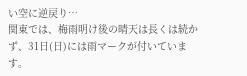い空に逆戻り…
関東では、梅雨明け後の晴天は長くは続かず、31日(日)には雨マークが付いています。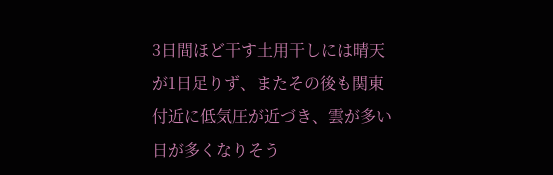3日間ほど干す土用干しには晴天が1日足りず、またその後も関東付近に低気圧が近づき、雲が多い日が多くなりそう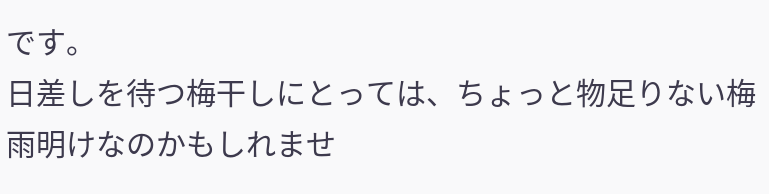です。
日差しを待つ梅干しにとっては、ちょっと物足りない梅雨明けなのかもしれませ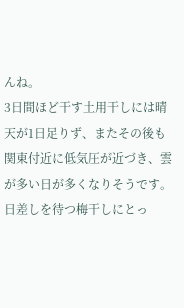んね。
3日間ほど干す土用干しには晴天が1日足りず、またその後も関東付近に低気圧が近づき、雲が多い日が多くなりそうです。
日差しを待つ梅干しにとっ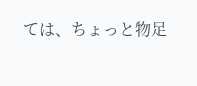ては、ちょっと物足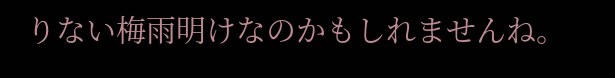りない梅雨明けなのかもしれませんね。